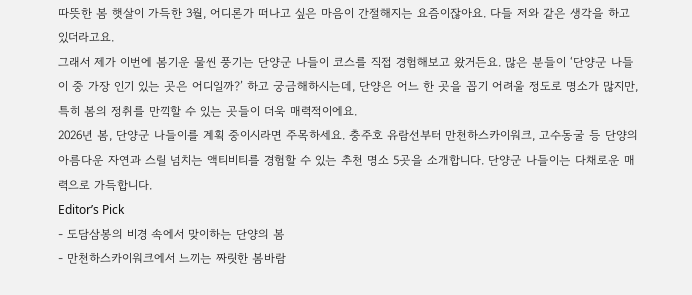따뜻한 봄 햇살이 가득한 3월, 어디론가 떠나고 싶은 마음이 간절해지는 요즘이잖아요. 다들 저와 같은 생각을 하고 있더라고요.
그래서 제가 이번에 봄기운 물씬 풍기는 단양군 나들이 코스를 직접 경험해보고 왔거든요. 많은 분들이 ‘단양군 나들이 중 가장 인기 있는 곳은 어디일까?’ 하고 궁금해하시는데, 단양은 어느 한 곳을 꼽기 어려울 정도로 명소가 많지만, 특히 봄의 정취를 만끽할 수 있는 곳들이 더욱 매력적이에요.
2026년 봄, 단양군 나들이를 계획 중이시라면 주목하세요. 충주호 유람선부터 만천하스카이워크, 고수동굴 등 단양의 아름다운 자연과 스릴 넘치는 액티비티를 경험할 수 있는 추천 명소 5곳을 소개합니다. 단양군 나들이는 다채로운 매력으로 가득합니다.
Editor’s Pick
- 도담삼봉의 비경 속에서 맞이하는 단양의 봄
- 만천하스카이워크에서 느끼는 짜릿한 봄바람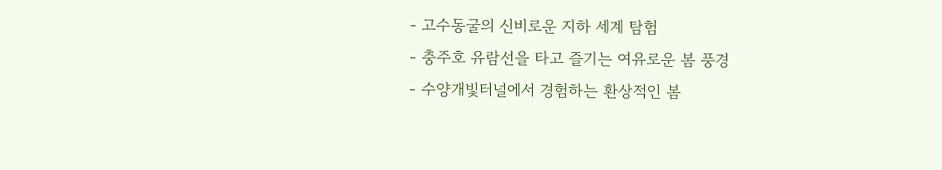- 고수동굴의 신비로운 지하 세계 탐험
- 충주호 유람선을 타고 즐기는 여유로운 봄 풍경
- 수양개빛터널에서 경험하는 환상적인 봄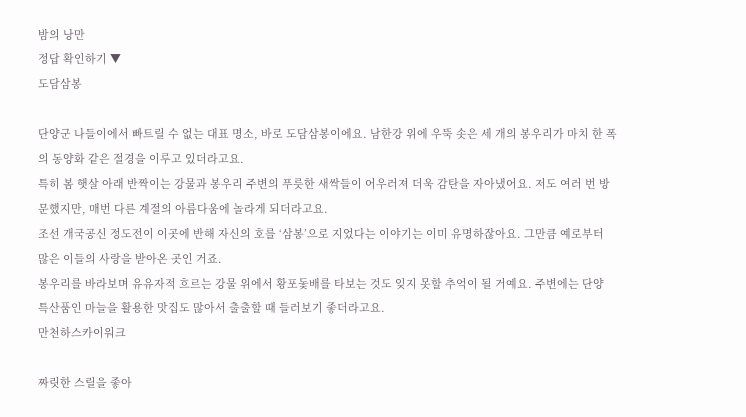밤의 낭만
정답 확인하기 ▼
도담삼봉

단양군 나들이에서 빠트릴 수 없는 대표 명소, 바로 도담삼봉이에요. 남한강 위에 우뚝 솟은 세 개의 봉우리가 마치 한 폭의 동양화 같은 절경을 이루고 있더라고요.
특히 봄 햇살 아래 반짝이는 강물과 봉우리 주변의 푸릇한 새싹들이 어우러져 더욱 감탄을 자아냈어요. 저도 여러 번 방문했지만, 매번 다른 계절의 아름다움에 놀라게 되더라고요.
조선 개국공신 정도전이 이곳에 반해 자신의 호를 ‘삼봉’으로 지었다는 이야기는 이미 유명하잖아요. 그만큼 예로부터 많은 이들의 사랑을 받아온 곳인 거죠.
봉우리를 바라보며 유유자적 흐르는 강물 위에서 황포돛배를 타보는 것도 잊지 못할 추억이 될 거예요. 주변에는 단양 특산품인 마늘을 활용한 맛집도 많아서 출출할 때 들러보기 좋더라고요.
만천하스카이워크

짜릿한 스릴을 좋아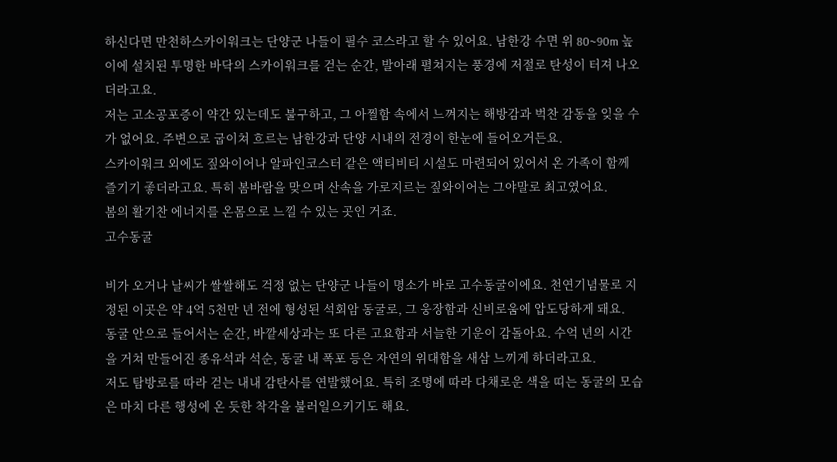하신다면 만천하스카이워크는 단양군 나들이 필수 코스라고 할 수 있어요. 남한강 수면 위 80~90m 높이에 설치된 투명한 바닥의 스카이워크를 걷는 순간, 발아래 펼쳐지는 풍경에 저절로 탄성이 터져 나오더라고요.
저는 고소공포증이 약간 있는데도 불구하고, 그 아찔함 속에서 느껴지는 해방감과 벅찬 감동을 잊을 수가 없어요. 주변으로 굽이쳐 흐르는 남한강과 단양 시내의 전경이 한눈에 들어오거든요.
스카이워크 외에도 짚와이어나 알파인코스터 같은 액티비티 시설도 마련되어 있어서 온 가족이 함께 즐기기 좋더라고요. 특히 봄바람을 맞으며 산속을 가로지르는 짚와이어는 그야말로 최고였어요.
봄의 활기찬 에너지를 온몸으로 느낄 수 있는 곳인 거죠.
고수동굴

비가 오거나 날씨가 쌀쌀해도 걱정 없는 단양군 나들이 명소가 바로 고수동굴이에요. 천연기념물로 지정된 이곳은 약 4억 5천만 년 전에 형성된 석회암 동굴로, 그 웅장함과 신비로움에 압도당하게 돼요.
동굴 안으로 들어서는 순간, 바깥세상과는 또 다른 고요함과 서늘한 기운이 감돌아요. 수억 년의 시간을 거쳐 만들어진 종유석과 석순, 동굴 내 폭포 등은 자연의 위대함을 새삼 느끼게 하더라고요.
저도 탐방로를 따라 걷는 내내 감탄사를 연발했어요. 특히 조명에 따라 다채로운 색을 띠는 동굴의 모습은 마치 다른 행성에 온 듯한 착각을 불러일으키기도 해요.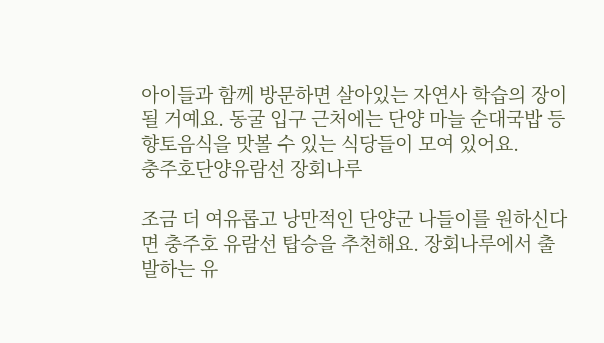아이들과 함께 방문하면 살아있는 자연사 학습의 장이 될 거예요. 동굴 입구 근처에는 단양 마늘 순대국밥 등 향토음식을 맛볼 수 있는 식당들이 모여 있어요.
충주호단양유람선 장회나루

조금 더 여유롭고 낭만적인 단양군 나들이를 원하신다면 충주호 유람선 탑승을 추천해요. 장회나루에서 출발하는 유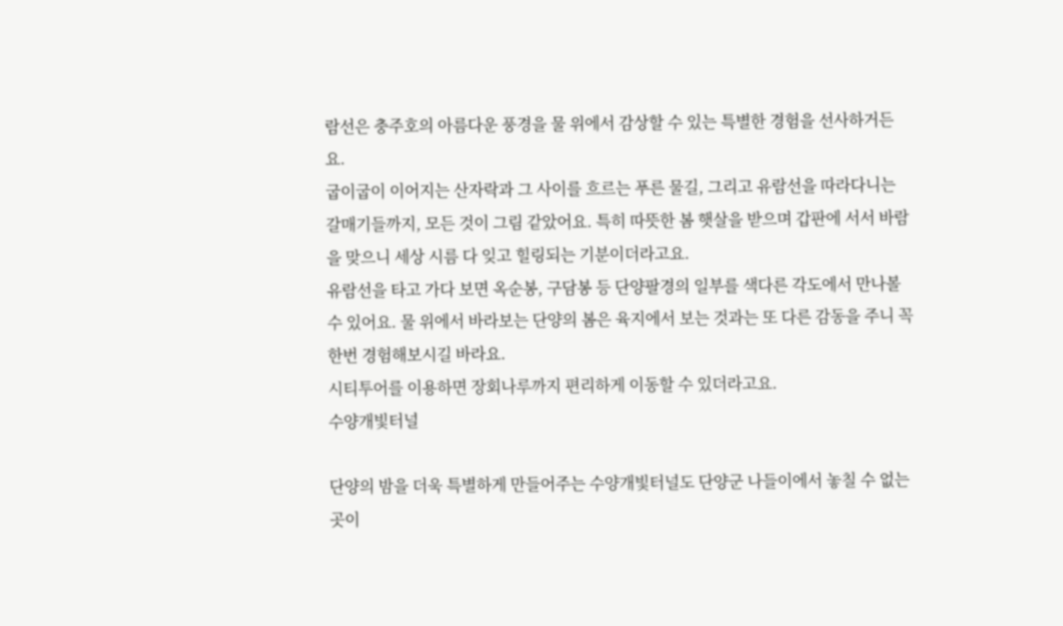람선은 충주호의 아름다운 풍경을 물 위에서 감상할 수 있는 특별한 경험을 선사하거든요.
굽이굽이 이어지는 산자락과 그 사이를 흐르는 푸른 물길, 그리고 유람선을 따라다니는 갈매기들까지, 모든 것이 그림 같았어요. 특히 따뜻한 봄 햇살을 받으며 갑판에 서서 바람을 맞으니 세상 시름 다 잊고 힐링되는 기분이더라고요.
유람선을 타고 가다 보면 옥순봉, 구담봉 등 단양팔경의 일부를 색다른 각도에서 만나볼 수 있어요. 물 위에서 바라보는 단양의 봄은 육지에서 보는 것과는 또 다른 감동을 주니 꼭 한번 경험해보시길 바라요.
시티투어를 이용하면 장회나루까지 편리하게 이동할 수 있더라고요.
수양개빛터널

단양의 밤을 더욱 특별하게 만들어주는 수양개빛터널도 단양군 나들이에서 놓칠 수 없는 곳이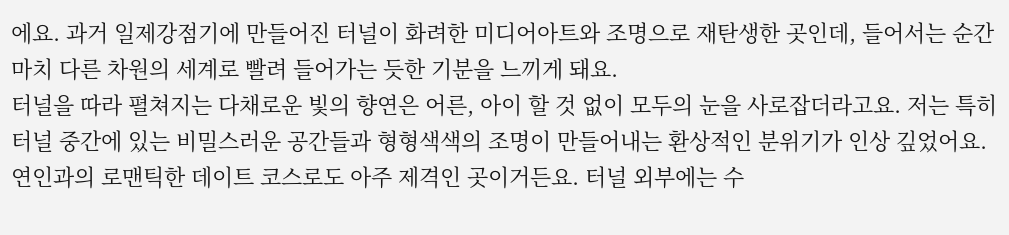에요. 과거 일제강점기에 만들어진 터널이 화려한 미디어아트와 조명으로 재탄생한 곳인데, 들어서는 순간 마치 다른 차원의 세계로 빨려 들어가는 듯한 기분을 느끼게 돼요.
터널을 따라 펼쳐지는 다채로운 빛의 향연은 어른, 아이 할 것 없이 모두의 눈을 사로잡더라고요. 저는 특히 터널 중간에 있는 비밀스러운 공간들과 형형색색의 조명이 만들어내는 환상적인 분위기가 인상 깊었어요.
연인과의 로맨틱한 데이트 코스로도 아주 제격인 곳이거든요. 터널 외부에는 수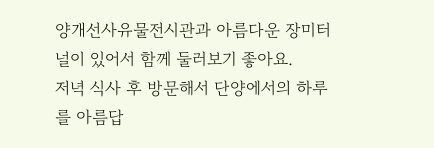양개선사유물전시관과 아름다운 장미터널이 있어서 함께 둘러보기 좋아요.
저녁 식사 후 방문해서 단양에서의 하루를 아름답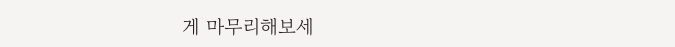게 마무리해보세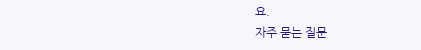요.
자주 묻는 질문